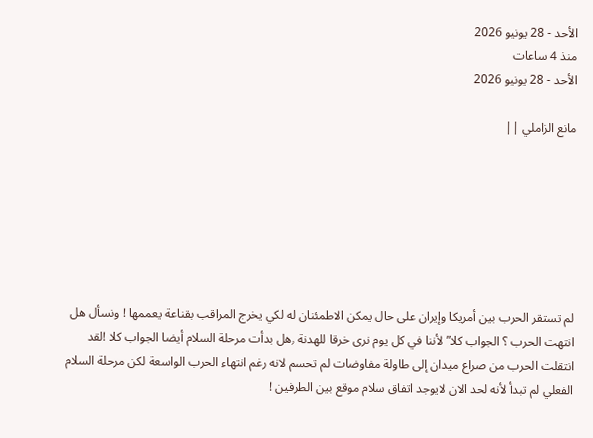الأحد - 28 يونيو 2026
منذ 4 ساعات
الأحد - 28 يونيو 2026

مانع الزاملي ||







لم تستقر الحرب بين أمريكا وإيران على حال يمكن الاطمئنان له لكي يخرج المراقب بقناعة يعممها ! ونسأل هل انتهت الحرب ؟ الجواب كلا”لأننا في كل يوم نرى خرقا للهدنة ٫هل بدأت مرحلة السلام أيضا الجواب كلا !لقد انتقلت الحرب من صراع ميدان إلى طاولة مفاوضات لم تحسم لانه رغم انتهاء الحرب الواسعة لكن مرحلة السلام الفعلي لم تبدأ لأنه لحد الان لايوجد اتفاق سلام موقع بين الطرفين !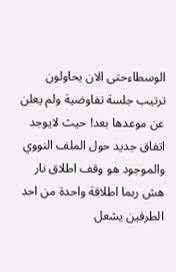الوسطاءحتى الان يحاولون ترتيب جلسة تفاوضية ولم يعلن عن موعدها بعد! حيث لايوجد اتفاق جديد حول الملف النووي والموجود هو وقف اطلاق نار هش ربما اطلاقة واحدة من احد الطرفين يشعل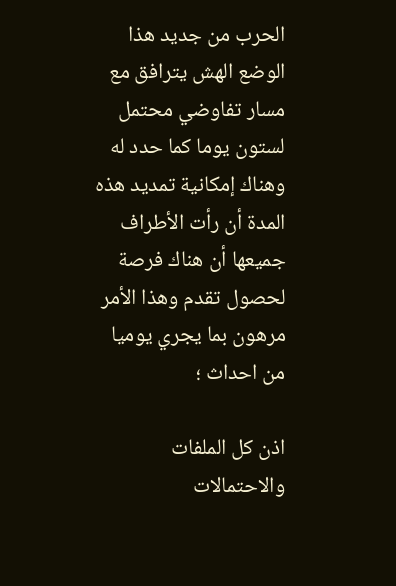الحرب من جديد هذا الوضع الهش يترافق مع مسار تفاوضي محتمل لستون يوما كما حدد له وهناك إمكانية تمديد هذه المدة أن رأت الأطراف جميعها أن هناك فرصة لحصول تقدم وهذا الأمر مرهون بما يجري يوميا من احداث ؛

اذن كل الملفات والاحتمالات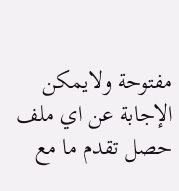مفتوحة ولايمكن الإجابة عن اي ملف حصل تقدم ما مع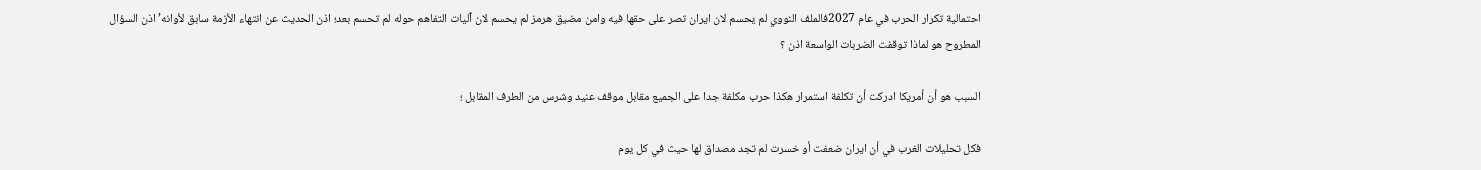احتمالية تكرار الحرب في عام 2027فالملف النووي لم يحسم لان ايران تصر على حقها فيه وامن مضيق هرمز لم يحسم لان ٱليات التفاهم حوله لم تحسم بعد؛ اذن الحديث عن انتهاء الأزمة سابق لأوانه’ اذن السؤال المطروح هو لماذا توقفت الضربات الواسعة اذن ؟

السبب هو أن أمريكا ادركت أن تكلفة استمرار هكذا حرب مكلفة جدا على الجميع مقابل موقف عنيد وشرس من الطرف المقابل ؛

فكل تحليلات الغرب في أن ايران ضعفت أو خسرت لم تجد مصداق لها حيث في كل يوم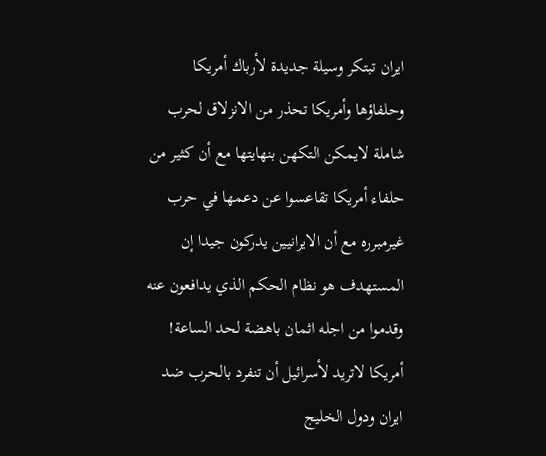ايران تبتكر وسيلة جديدة لأرباك أمريكا وحلفاؤها وأمريكا تحذر من الانزلاق لحرب شاملة لايمكن التكهن بنهايتها مع أن كثير من حلفاء أمريكا تقاعسوا عن دعمها في حرب غيرمبرره مع أن الايرانيين يدركون جيدا إن المستهدف هو نظام الحكم الذي يدافعون عنه وقدموا من اجله اثمان باهضة لحد الساعة! أمريكا لاتريد لأسرائيل أن تنفرد بالحرب ضد ايران ودول الخليج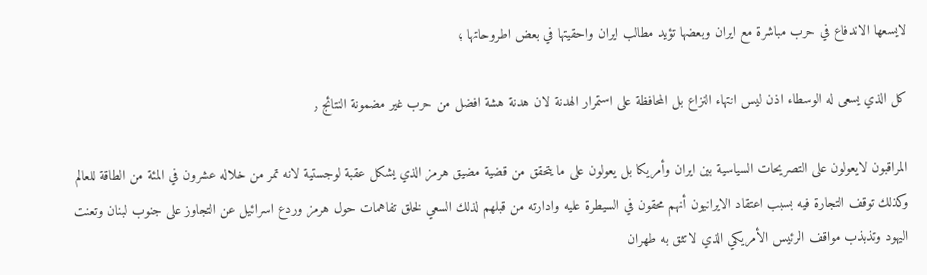لايسعها الاندفاع في حرب مباشرة مع ايران وبعضها تؤيد مطالب ايران واحقيتها في بعض اطروحاتها ؛

كل الذي يسعى له الوسطاء اذن ليس انتهاء النزاع بل المحافظة على استمرار الهدنة لان هدنة هشة افضل من حرب غير مضمونة النتائج ٫

المراقبون لايعولون على التصريحات السياسية بين ايران وأمريكا بل يعولون على ما يتحقق من قضية مضيق هرمز الذي يشكل عقبة لوجستية لانه تمر من خلاله عشرون في المئة من الطاقة للعالم وكذلك توقف التجارة فيه بسبب اعتقاد الايرانيون أنهم محقون في السيطرة عليه وادارته من قبلهم لذلك السعي لخلق تفاهمات حول هرمز وردع اسرائيل عن التجاوز على جنوب لبنان وتعنت اليهود وتذبذب مواقف الرئيس الأمريكي الذي لاتثق به طهران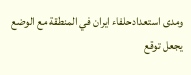ومدى استعدادحلفاء ايران في المنطقة مع الوضع يجعل توقع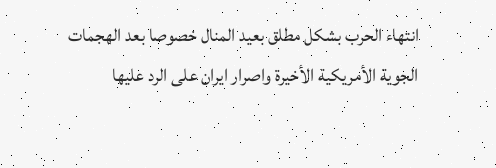انتهاء الحرب بشكل مطلق بعيد المنال خصوصا بعد الهجمات الجوية الأمريكية الأخيرة واصرار ايران على الرد عليها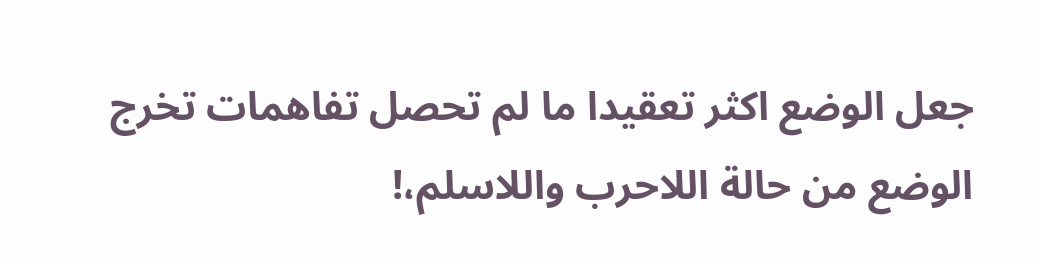جعل الوضع اكثر تعقيدا ما لم تحصل تفاهمات تخرج الوضع من حالة اللاحرب واللاسلم،!